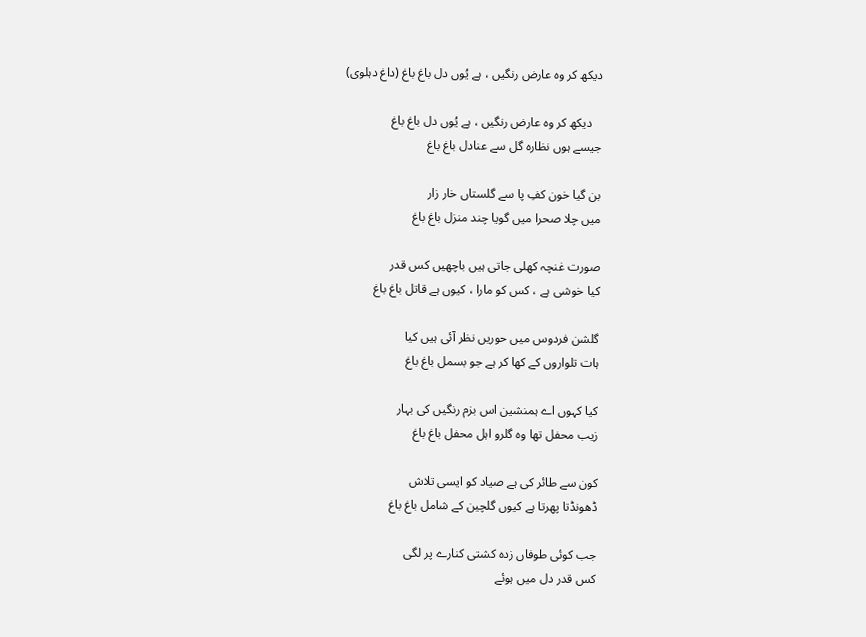دیکھ کر وہ عارض رنگیں ، ہے یُوں دل باغ باغ (داغ دہلوی)

   دیکھ کر وہ عارض رنگیں ، ہے یُوں دل باغ باغ
جیسے ہوں نظارہ گل سے عنادل باغ باغ

بن گیا خون کفِ پا سے گلستاں خار زار
میں چلا صحرا میں گویا چند منزل باغ باغ

صورت غنچہ کھلی جاتی ہیں باچھیں کس قدر
کیا خوشی ہے ، کس کو مارا ، کیوں ہے قاتل باغ باغ

گلشن فردوس میں حوریں نظر آئی ہیں کیا
ہات تلواروں کے کھا کر ہے جو بسمل باغ باغ

کیا کہوں اے ہمنشین اس بزم رنگیں کی بہار
زیب محفل تھا وہ گلرو اہل محفل باغ باغ

کون سے طائر کی ہے صیاد کو ایسی تلاش
ڈھونڈتا پھرتا ہے کیوں گلچین کے شامل باغ باغ

جب کوئی طوفاں زدہ کشتی کنارے پر لگی
کس قدر دل میں ہوئے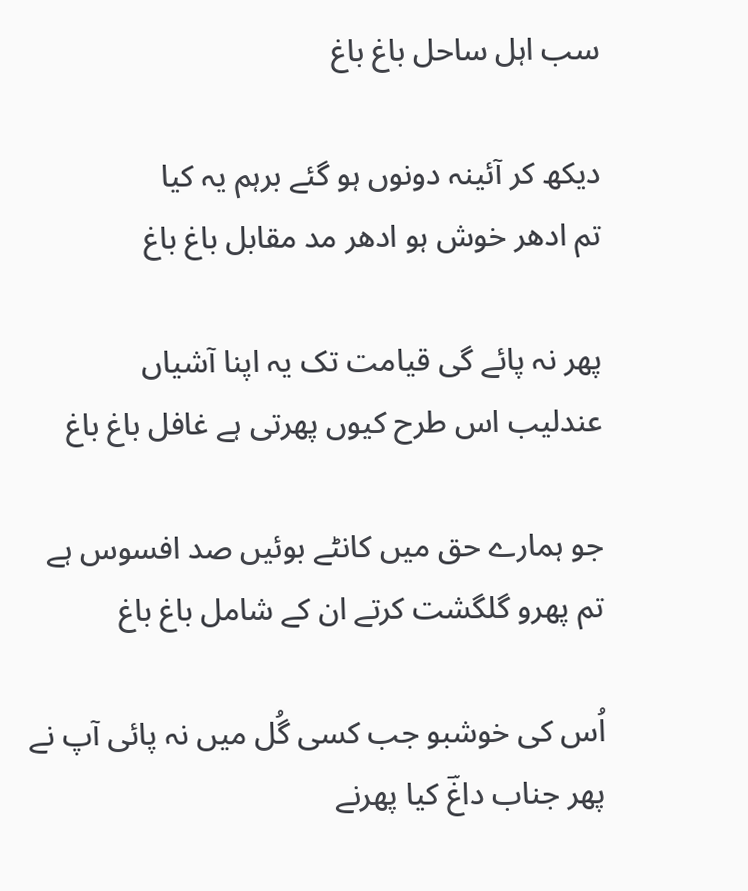سب اہل ساحل باغ باغ

دیکھ کر آئینہ دونوں ہو گئے برہم یہ کیا
تم ادھر خوش ہو ادھر مد مقابل باغ باغ

پھر نہ پائے گی قیامت تک یہ اپنا آشیاں
عندلیب اس طرح کیوں پھرتی ہے غافل باغ باغ

جو ہمارے حق میں کانٹے بوئیں صد افسوس ہے
تم پھرو گلگشت کرتے ان کے شامل باغ باغ

اُس کی خوشبو جب کسی گُل میں نہ پائی آپ نے
پھر جناب داغؔ کیا پھرنے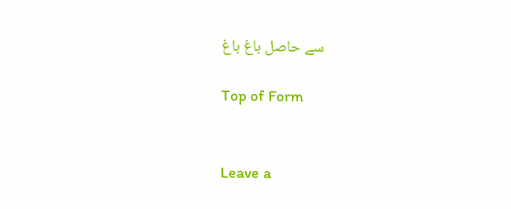سے حاصل باغ باغ

Top of Form


Leave a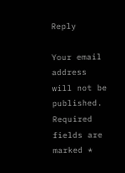Reply

Your email address will not be published. Required fields are marked *